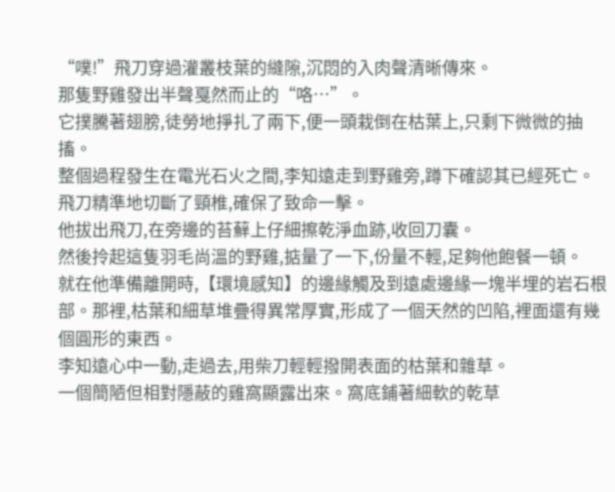“噗!”飛刀穿過灌叢枝葉的縫隙,沉悶的入肉聲清晰傳來。
那隻野雞發出半聲戛然而止的“咯…”。
它撲騰著翅膀,徒勞地掙扎了兩下,便一頭栽倒在枯葉上,只剩下微微的抽搐。
整個過程發生在電光石火之間,李知遠走到野雞旁,蹲下確認其已經死亡。
飛刀精準地切斷了頸椎,確保了致命一擊。
他拔出飛刀,在旁邊的苔蘚上仔細擦乾淨血跡,收回刀囊。
然後拎起這隻羽毛尚溫的野雞,掂量了一下,份量不輕,足夠他飽餐一頓。
就在他準備離開時,【環境感知】的邊緣觸及到遠處邊緣一塊半埋的岩石根部。那裡,枯葉和細草堆疊得異常厚實,形成了一個天然的凹陷,裡面還有幾個圓形的東西。
李知遠心中一動,走過去,用柴刀輕輕撥開表面的枯葉和雜草。
一個簡陋但相對隱蔽的雞窩顯露出來。窩底鋪著細軟的乾草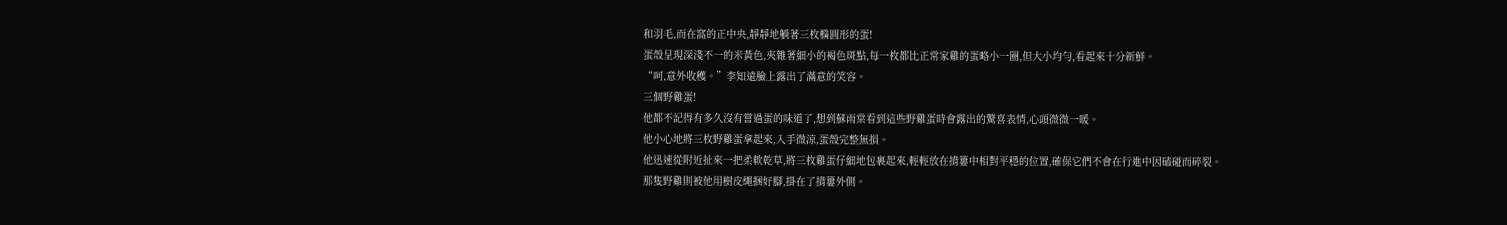和羽毛,而在窩的正中央,靜靜地躺著三枚橢圓形的蛋!
蛋殼呈現深淺不一的米黃色,夾雜著細小的褐色斑點,每一枚都比正常家雞的蛋略小一圈,但大小均勻,看起來十分新鮮。
“呵,意外收穫。”李知遠臉上露出了滿意的笑容。
三個野雞蛋!
他都不記得有多久沒有嘗過蛋的味道了,想到蘇雨棠看到這些野雞蛋時會露出的驚喜表情,心頭微微一暖。
他小心地將三枚野雞蛋拿起來,入手微涼,蛋殼完整無損。
他迅速從附近扯來一把柔軟乾草,將三枚雞蛋仔細地包裹起來,輕輕放在揹簍中相對平穩的位置,確保它們不會在行進中因磕碰而碎裂。
那隻野雞則被他用樹皮繩捆好腳,掛在了揹簍外側。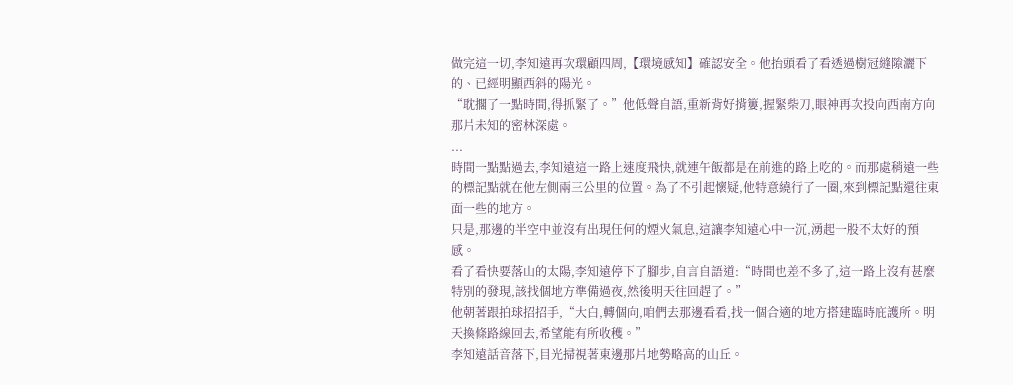做完這一切,李知遠再次環顧四周,【環境感知】確認安全。他抬頭看了看透過樹冠縫隙灑下的、已經明顯西斜的陽光。
“耽擱了一點時間,得抓緊了。”他低聲自語,重新背好揹簍,握緊柴刀,眼神再次投向西南方向那片未知的密林深處。
...
時間一點點過去,李知遠這一路上速度飛快,就連午飯都是在前進的路上吃的。而那處稍遠一些的標記點就在他左側兩三公里的位置。為了不引起懷疑,他特意繞行了一圈,來到標記點還往東面一些的地方。
只是,那邊的半空中並沒有出現任何的煙火氣息,這讓李知遠心中一沉,湧起一股不太好的預感。
看了看快要落山的太陽,李知遠停下了腳步,自言自語道:“時間也差不多了,這一路上沒有甚麼特別的發現,該找個地方準備過夜,然後明天往回趕了。”
他朝著跟拍球招招手,“大白,轉個向,咱們去那邊看看,找一個合適的地方搭建臨時庇護所。明天換條路線回去,希望能有所收穫。”
李知遠話音落下,目光掃視著東邊那片地勢略高的山丘。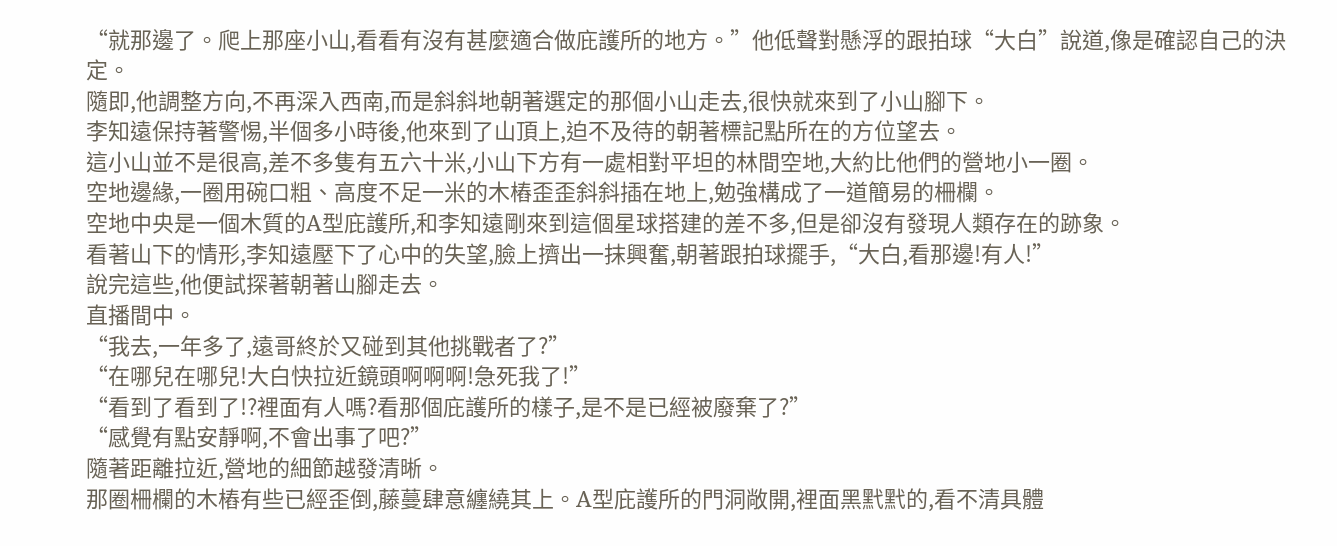“就那邊了。爬上那座小山,看看有沒有甚麼適合做庇護所的地方。”他低聲對懸浮的跟拍球“大白”說道,像是確認自己的決定。
隨即,他調整方向,不再深入西南,而是斜斜地朝著選定的那個小山走去,很快就來到了小山腳下。
李知遠保持著警惕,半個多小時後,他來到了山頂上,迫不及待的朝著標記點所在的方位望去。
這小山並不是很高,差不多隻有五六十米,小山下方有一處相對平坦的林間空地,大約比他們的營地小一圈。
空地邊緣,一圈用碗口粗、高度不足一米的木樁歪歪斜斜插在地上,勉強構成了一道簡易的柵欄。
空地中央是一個木質的A型庇護所,和李知遠剛來到這個星球搭建的差不多,但是卻沒有發現人類存在的跡象。
看著山下的情形,李知遠壓下了心中的失望,臉上擠出一抹興奮,朝著跟拍球擺手,“大白,看那邊!有人!”
說完這些,他便試探著朝著山腳走去。
直播間中。
“我去,一年多了,遠哥終於又碰到其他挑戰者了?”
“在哪兒在哪兒!大白快拉近鏡頭啊啊啊!急死我了!”
“看到了看到了!?裡面有人嗎?看那個庇護所的樣子,是不是已經被廢棄了?”
“感覺有點安靜啊,不會出事了吧?”
隨著距離拉近,營地的細節越發清晰。
那圈柵欄的木樁有些已經歪倒,藤蔓肆意纏繞其上。A型庇護所的門洞敞開,裡面黑黓黓的,看不清具體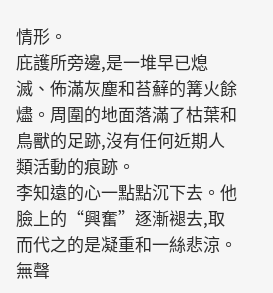情形。
庇護所旁邊,是一堆早已熄滅、佈滿灰塵和苔蘚的篝火餘燼。周圍的地面落滿了枯葉和鳥獸的足跡,沒有任何近期人類活動的痕跡。
李知遠的心一點點沉下去。他臉上的“興奮”逐漸褪去,取而代之的是凝重和一絲悲涼。無聲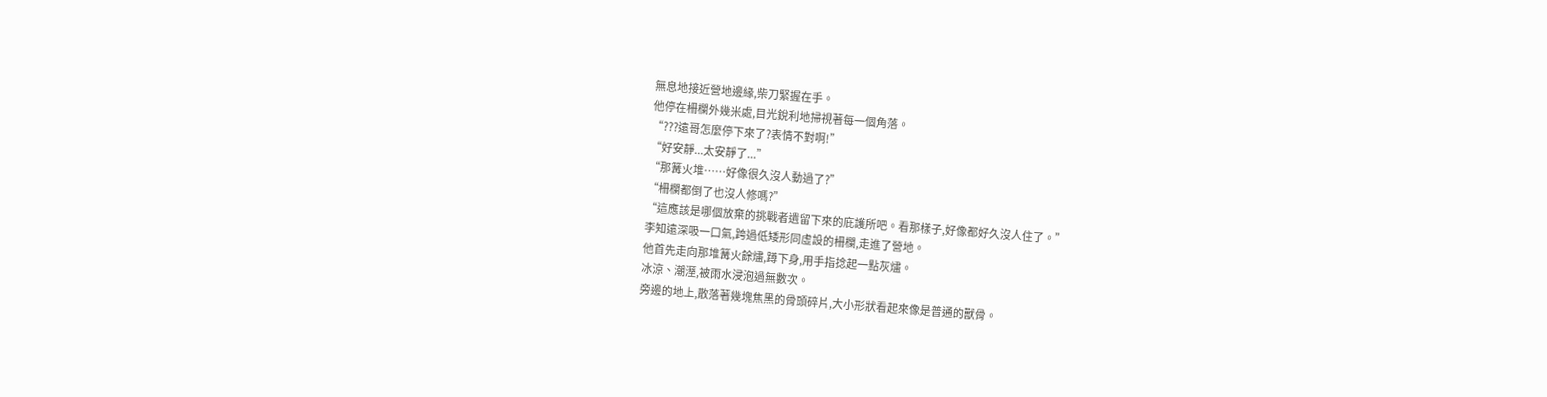無息地接近營地邊緣,柴刀緊握在手。
他停在柵欄外幾米處,目光銳利地掃視著每一個角落。
“???遠哥怎麼停下來了?表情不對啊!”
“好安靜...太安靜了...”
“那篝火堆……好像很久沒人動過了?”
“柵欄都倒了也沒人修嗎?”
“這應該是哪個放棄的挑戰者遺留下來的庇護所吧。看那樣子,好像都好久沒人住了。”
李知遠深吸一口氣,跨過低矮形同虛設的柵欄,走進了營地。
他首先走向那堆篝火餘燼,蹲下身,用手指捻起一點灰燼。
冰涼、潮溼,被雨水浸泡過無數次。
旁邊的地上,散落著幾塊焦黑的骨頭碎片,大小形狀看起來像是普通的獸骨。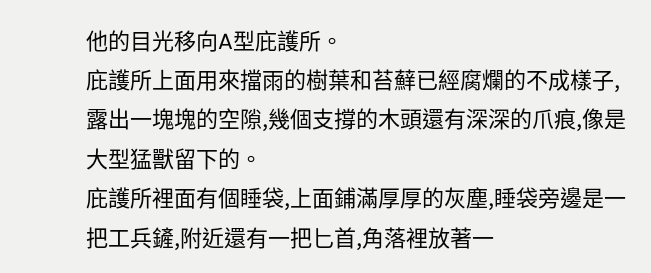他的目光移向A型庇護所。
庇護所上面用來擋雨的樹葉和苔蘚已經腐爛的不成樣子,露出一塊塊的空隙,幾個支撐的木頭還有深深的爪痕,像是大型猛獸留下的。
庇護所裡面有個睡袋,上面鋪滿厚厚的灰塵,睡袋旁邊是一把工兵鏟,附近還有一把匕首,角落裡放著一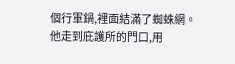個行軍鍋,裡面結滿了蜘蛛網。
他走到庇護所的門口,用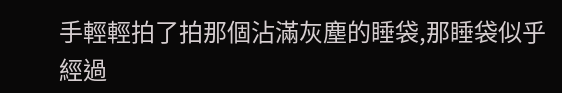手輕輕拍了拍那個沾滿灰塵的睡袋,那睡袋似乎經過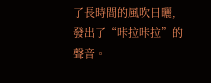了長時間的風吹日曬,發出了“咔拉咔拉”的聲音。